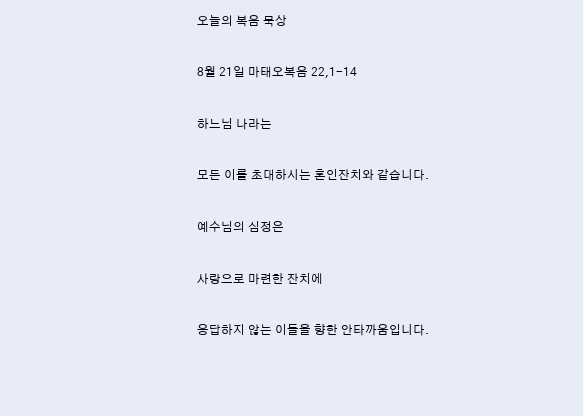오늘의 복음 묵상

8월 21일 마태오복음 22,1-14

하느님 나라는

모든 이를 초대하시는 혼인잔치와 같습니다.

예수님의 심정은

사랑으로 마련한 잔치에

응답하지 않는 이들을 향한 안타까움입니다.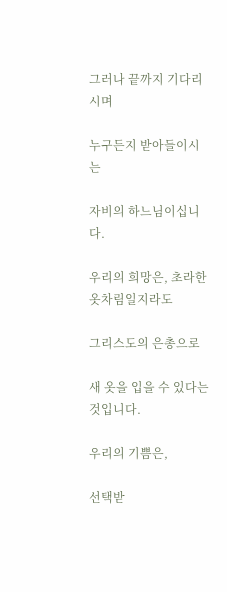그러나 끝까지 기다리시며

누구든지 받아들이시는

자비의 하느님이십니다.

우리의 희망은, 초라한 옷차림일지라도

그리스도의 은총으로

새 옷을 입을 수 있다는 것입니다.

우리의 기쁨은,

선택받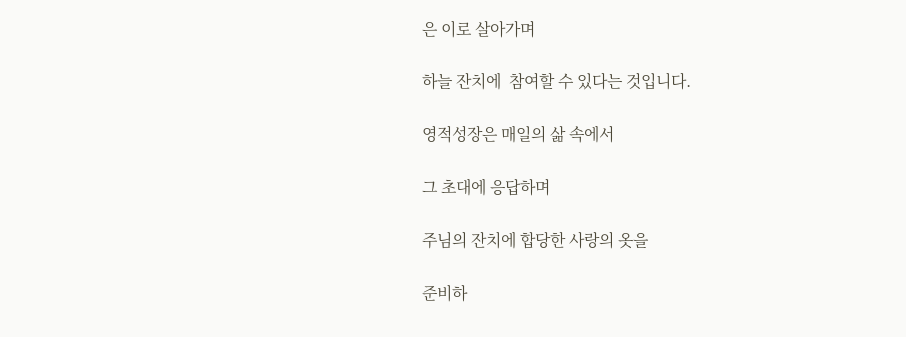은 이로 살아가며

하늘 잔치에  참여할 수 있다는 것입니다.

영적성장은 매일의 삶 속에서

그 초대에 응답하며

주님의 잔치에 합당한 사랑의 옷을

준비하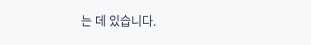는 데 있습니다.